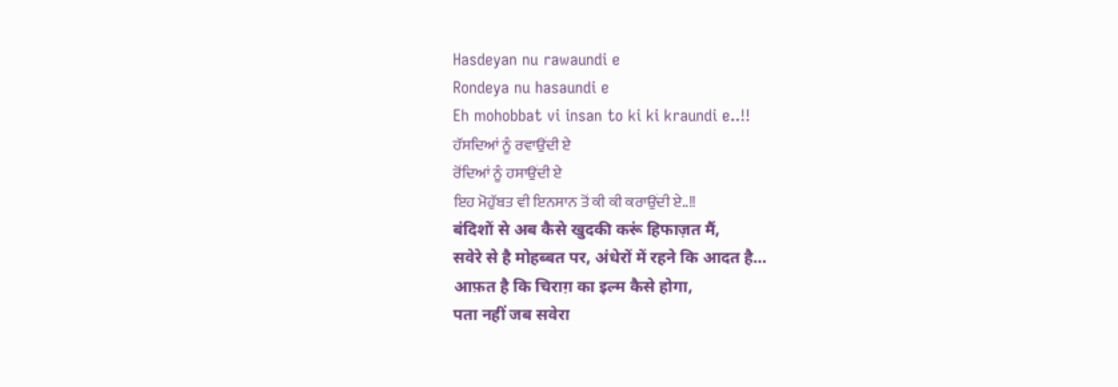Hasdeyan nu rawaundi e
Rondeya nu hasaundi e
Eh mohobbat vi insan to ki ki kraundi e..!!
ਹੱਸਦਿਆਂ ਨੂੰ ਰਵਾਉਂਦੀ ਏ
ਰੋਂਦਿਆਂ ਨੂੰ ਹਸਾਉਂਦੀ ਏ
ਇਹ ਮੋਹੁੱਬਤ ਵੀ ਇਨਸਾਨ ਤੋਂ ਕੀ ਕੀ ਕਰਾਉਂਦੀ ਏ..!!
बंदिशों से अब कैसे खुदकी करूं हिफाज़त मैं,
सवेरे से है मोहब्बत पर, अंधेरों में रहने कि आदत है…
आफ़त है कि चिराग़ का इल्म कैसे होगा,
पता नहीं जब सवेरा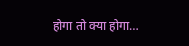होगा तो क्या होगा…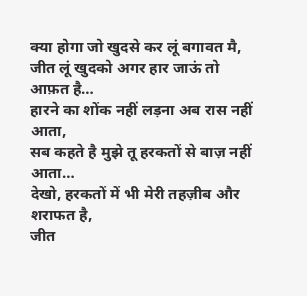क्या होगा जो खुदसे कर लूं बगावत मै,
जीत लूं खुदको अगर हार जाऊं तो आफ़त है…
हारने का शोंक नहीं लड़ना अब रास नहीं आता,
सब कहते है मुझे तू हरकतों से बाज़ नहीं आता…
देखो, हरकतों में भी मेरी तहज़ीब और शराफत है,
जीत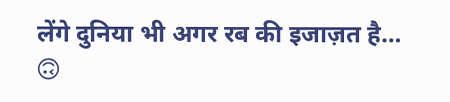लेंगे दुनिया भी अगर रब की इजाज़त है… 🙃